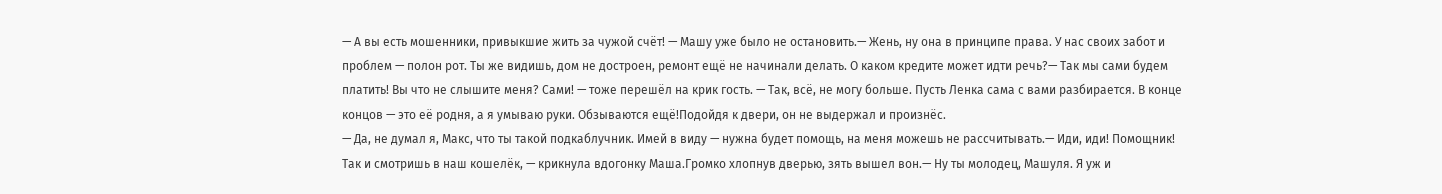— А вы есть мошенники, привыкшие жить за чужой счёт! — Машу уже было не остановить.— Жень, ну она в принципе права. У нас своих забот и проблем — полон рот. Ты же видишь, дом не достроен, ремонт ещё не начинали делать. О каком кредите может идти речь?— Так мы сами будем платить! Вы что не слышите меня? Сами! — тоже перешёл на крик гость. — Так, всё, не могу больше. Пусть Ленка сама с вами разбирается. В конце концов — это её родня, а я умываю руки. Обзываются ещё!Подойдя к двери, он не выдержал и произнёс.
— Да, не думал я, Макс, что ты такой подкаблучник. Имей в виду — нужна будет помощь, на меня можешь не рассчитывать.— Иди, иди! Помощник! Так и смотришь в наш кошелёк, — крикнула вдогонку Маша.Громко хлопнув дверью, зять вышел вон.— Ну ты молодец, Машуля. Я уж и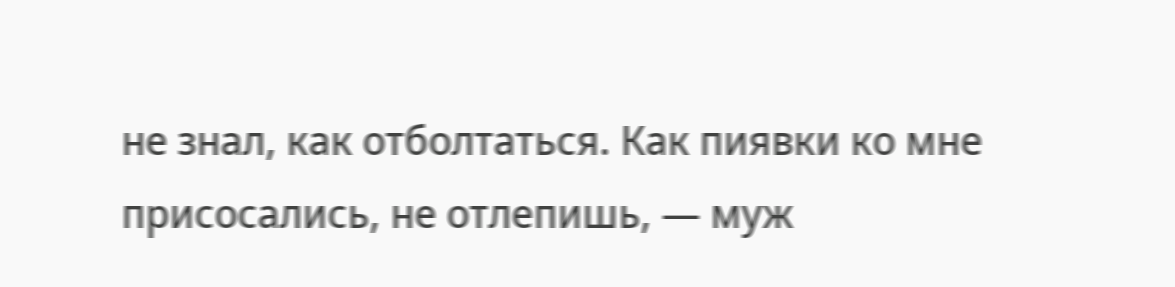не знал, как отболтаться. Как пиявки ко мне присосались, не отлепишь, — муж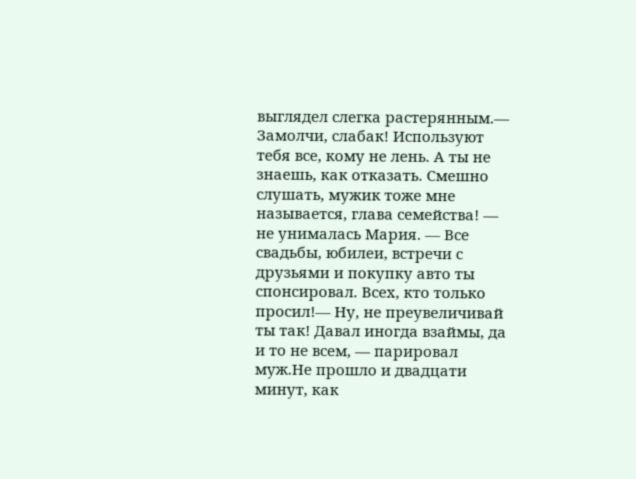выглядел слегка растерянным.— Замолчи, слабак! Используют тебя все, кому не лень. А ты не знаешь, как отказать. Смешно слушать, мужик тоже мне называется, глава семейства! — не унималась Мария. — Все свадьбы, юбилеи, встречи с друзьями и покупку авто ты спонсировал. Всех, кто только просил!— Ну, не преувеличивай ты так! Давал иногда взаймы, да и то не всем, — парировал муж.Не прошло и двадцати минут, как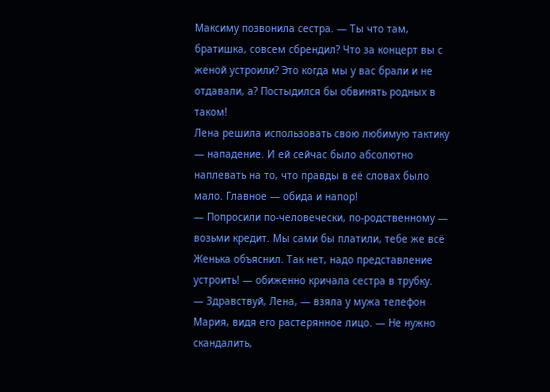Максиму позвонила сестра. — Ты что там, братишка, совсем сбрендил? Что за концерт вы с женой устроили? Это когда мы у вас брали и не отдавали, а? Постыдился бы обвинять родных в таком!
Лена решила использовать свою любимую тактику — нападение. И ей сейчас было абсолютно наплевать на то, что правды в её словах было мало. Главное — обида и напор!
— Попросили по-человечески, по-родственному — возьми кредит. Мы сами бы платили, тебе же всё Женька объяснил. Так нет, надо представление устроить! — обиженно кричала сестра в трубку.
— Здравствуй, Лена, — взяла у мужа телефон Мария, видя его растерянное лицо. — Не нужно скандалить,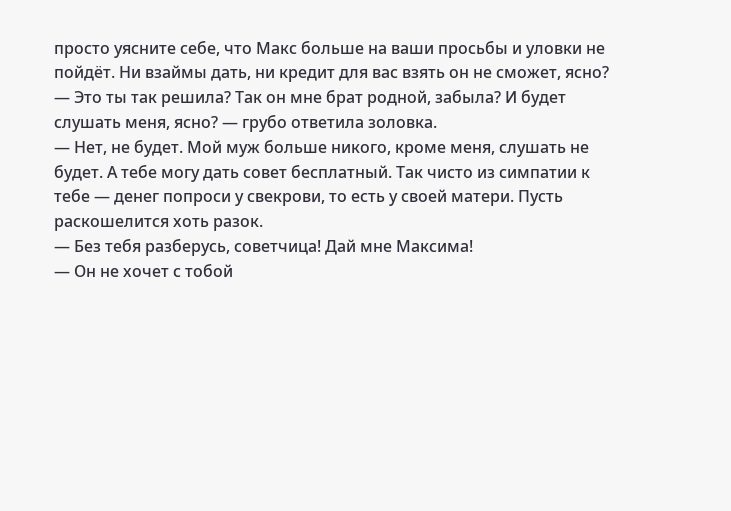просто уясните себе, что Макс больше на ваши просьбы и уловки не пойдёт. Ни взаймы дать, ни кредит для вас взять он не сможет, ясно?
— Это ты так решила? Так он мне брат родной, забыла? И будет слушать меня, ясно? — грубо ответила золовка.
— Нет, не будет. Мой муж больше никого, кроме меня, слушать не будет. А тебе могу дать совет бесплатный. Так чисто из симпатии к тебе — денег попроси у свекрови, то есть у своей матери. Пусть раскошелится хоть разок.
— Без тебя разберусь, советчица! Дай мне Максима!
— Он не хочет с тобой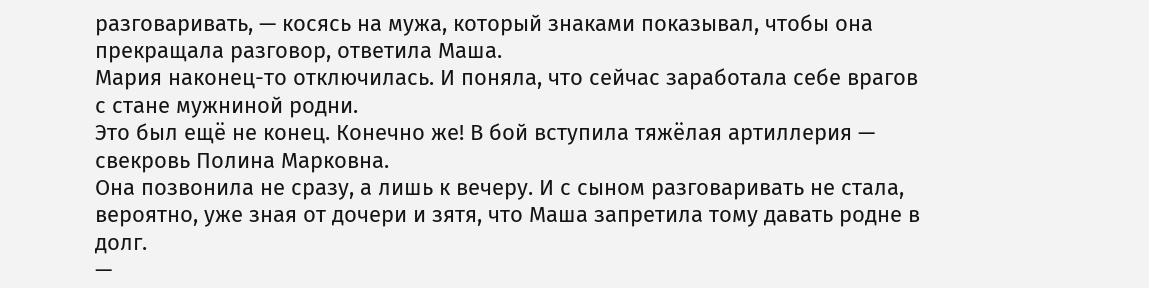разговаривать, — косясь на мужа, который знаками показывал, чтобы она прекращала разговор, ответила Маша.
Мария наконец-то отключилась. И поняла, что сейчас заработала себе врагов с стане мужниной родни.
Это был ещё не конец. Конечно же! В бой вступила тяжёлая артиллерия — свекровь Полина Марковна.
Она позвонила не сразу, а лишь к вечеру. И с сыном разговаривать не стала, вероятно, уже зная от дочери и зятя, что Маша запретила тому давать родне в долг.
—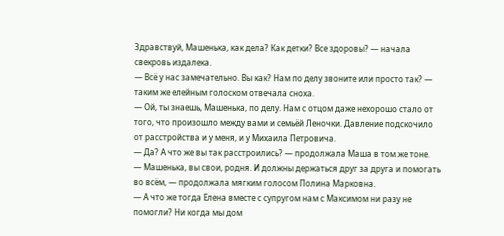Здравствуй, Машенька, как дела? Как детки? Все здоровы? — начала свекровь издалека.
— Всё у нас замечательно. Вы как? Нам по делу звоните или просто так? — таким же елейным голоском отвечала сноха.
— Ой, ты знаешь, Машенька, по делу. Нам с отцом даже нехорошо стало от того, что произошло между вами и семьёй Леночки. Давление подскочило от расстройства и у меня, и у Михаила Петровича.
— Да? А что же вы так расстроились? — продолжала Маша в том же тоне.
— Машенька, вы свои, родня. И должны держаться друг за друга и помогать во всём, — продолжала мягким голосом Полина Марковна.
— А что же тогда Елена вместе с супругом нам с Максимом ни разу не помогли? Ни когда мы дом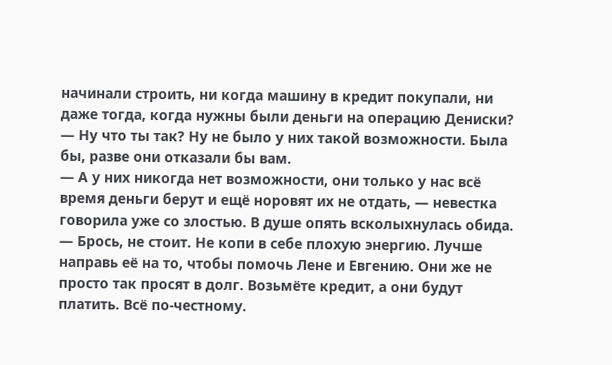начинали строить, ни когда машину в кредит покупали, ни даже тогда, когда нужны были деньги на операцию Дениски?
— Ну что ты так? Ну не было у них такой возможности. Была бы, разве они отказали бы вам.
— А у них никогда нет возможности, они только у нас всё время деньги берут и ещё норовят их не отдать, — невестка говорила уже со злостью. В душе опять всколыхнулась обида.
— Брось, не стоит. Не копи в себе плохую энергию. Лучше направь её на то, чтобы помочь Лене и Евгению. Они же не просто так просят в долг. Возьмёте кредит, а они будут платить. Всё по-честному.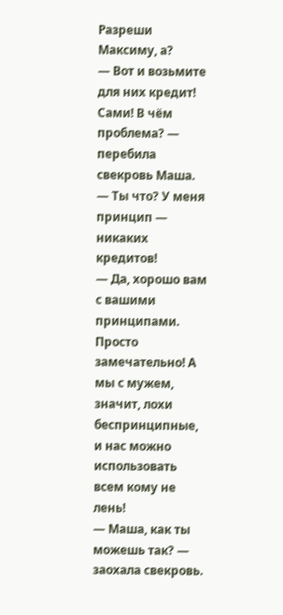Разреши Максиму, а?
— Вот и возьмите для них кредит! Сами! В чём проблема? — перебила свекровь Маша.
— Ты что? У меня принцип — никаких кредитов!
— Да, хорошо вам с вашими принципами. Просто замечательно! А мы с мужем, значит, лохи беспринципные, и нас можно использовать всем кому не лень!
— Маша, как ты можешь так? — заохала свекровь.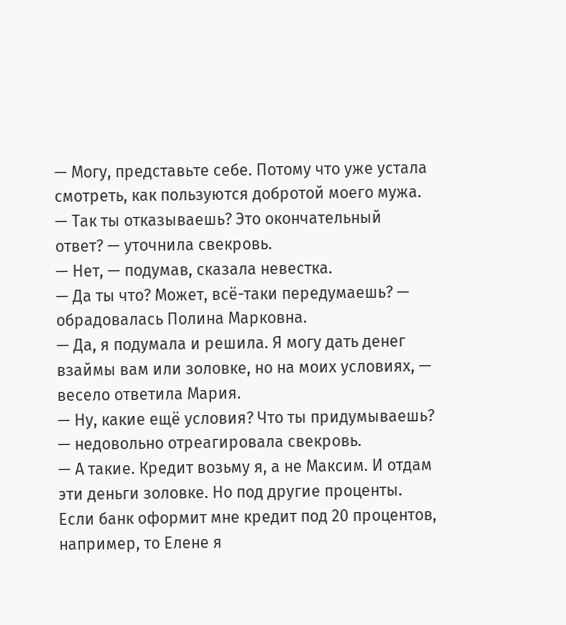— Могу, представьте себе. Потому что уже устала смотреть, как пользуются добротой моего мужа.
— Так ты отказываешь? Это окончательный ответ? — уточнила свекровь.
— Нет, — подумав, сказала невестка.
— Да ты что? Может, всё-таки передумаешь? — обрадовалась Полина Марковна.
— Да, я подумала и решила. Я могу дать денег взаймы вам или золовке, но на моих условиях, — весело ответила Мария.
— Ну, какие ещё условия? Что ты придумываешь? — недовольно отреагировала свекровь.
— А такие. Кредит возьму я, а не Максим. И отдам эти деньги золовке. Но под другие проценты. Если банк оформит мне кредит под 20 процентов, например, то Елене я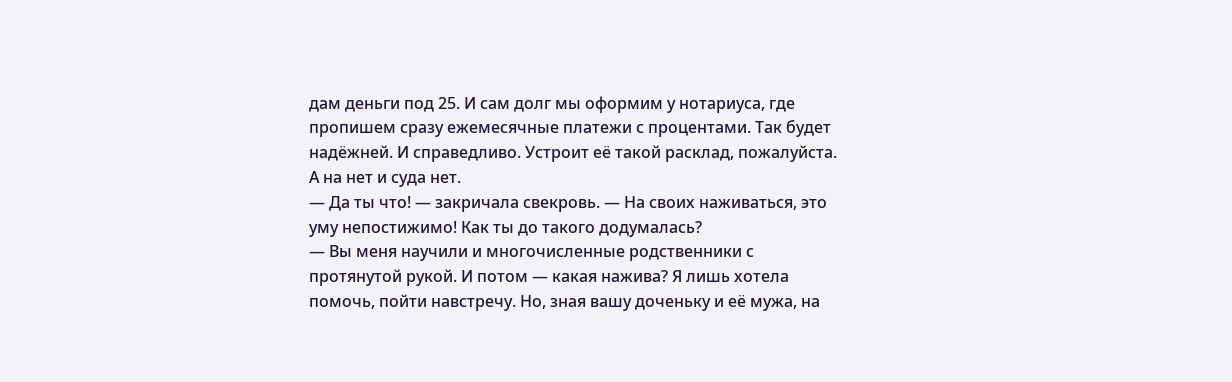дам деньги под 25. И сам долг мы оформим у нотариуса, где пропишем сразу ежемесячные платежи с процентами. Так будет надёжней. И справедливо. Устроит её такой расклад, пожалуйста. А на нет и суда нет.
— Да ты что! — закричала свекровь. — На своих наживаться, это уму непостижимо! Как ты до такого додумалась?
— Вы меня научили и многочисленные родственники с протянутой рукой. И потом — какая нажива? Я лишь хотела помочь, пойти навстречу. Но, зная вашу доченьку и её мужа, на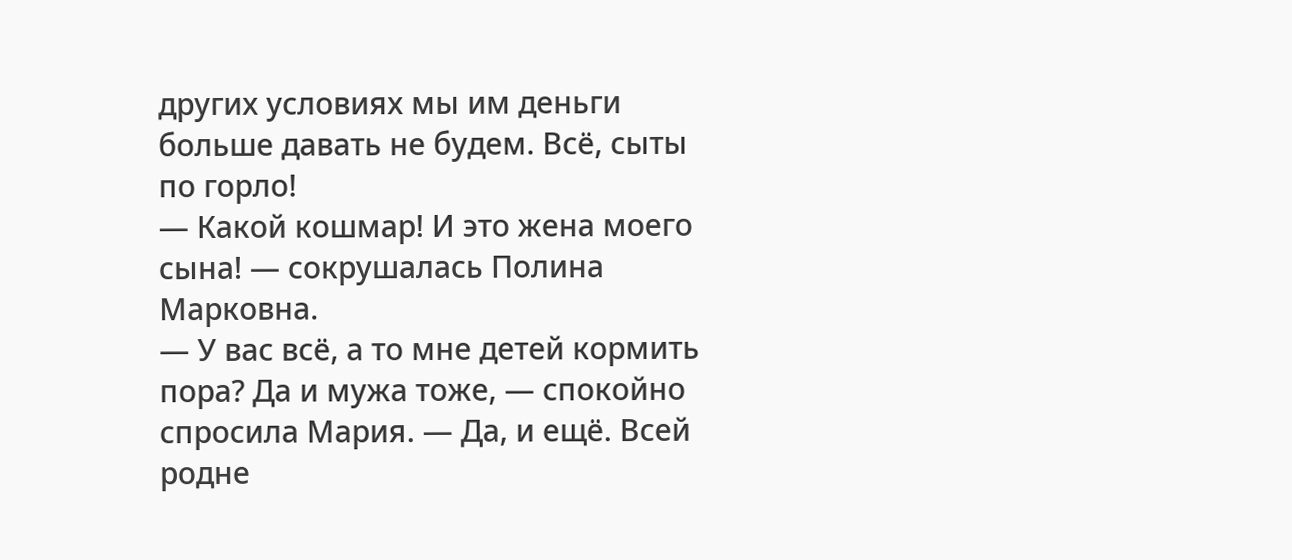других условиях мы им деньги больше давать не будем. Всё, сыты по горло!
— Какой кошмар! И это жена моего сына! — сокрушалась Полина Марковна.
— У вас всё, а то мне детей кормить пора? Да и мужа тоже, — спокойно спросила Мария. — Да, и ещё. Всей родне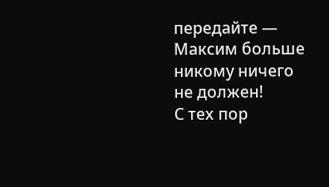передайте — Максим больше никому ничего не должен!
С тех пор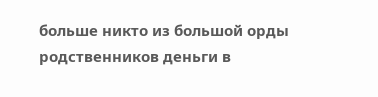больше никто из большой орды родственников деньги в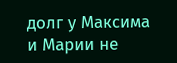долг у Максима и Марии не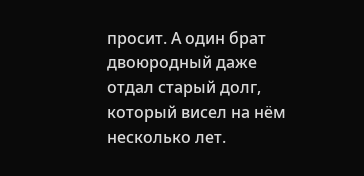просит. А один брат двоюродный даже отдал старый долг, который висел на нём несколько лет.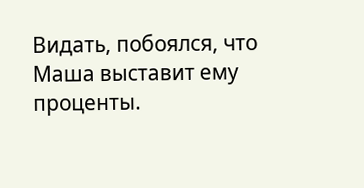Видать, побоялся, что Маша выставит ему проценты.